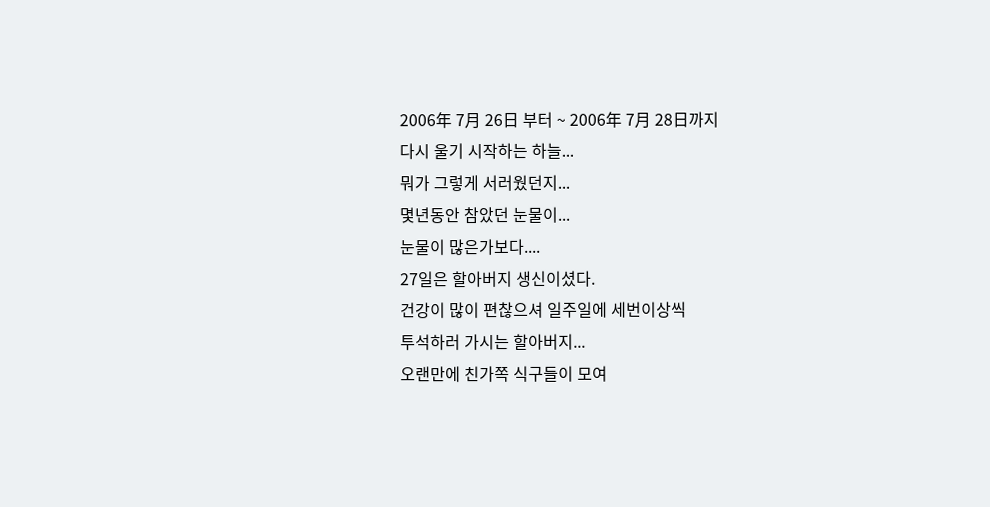2006年 7月 26日 부터 ~ 2006年 7月 28日까지
다시 울기 시작하는 하늘...
뭐가 그렇게 서러웠던지...
몇년동안 참았던 눈물이...
눈물이 많은가보다....
27일은 할아버지 생신이셨다.
건강이 많이 편찮으셔 일주일에 세번이상씩
투석하러 가시는 할아버지...
오랜만에 친가쪽 식구들이 모여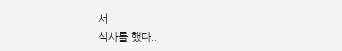서
식사를 했다..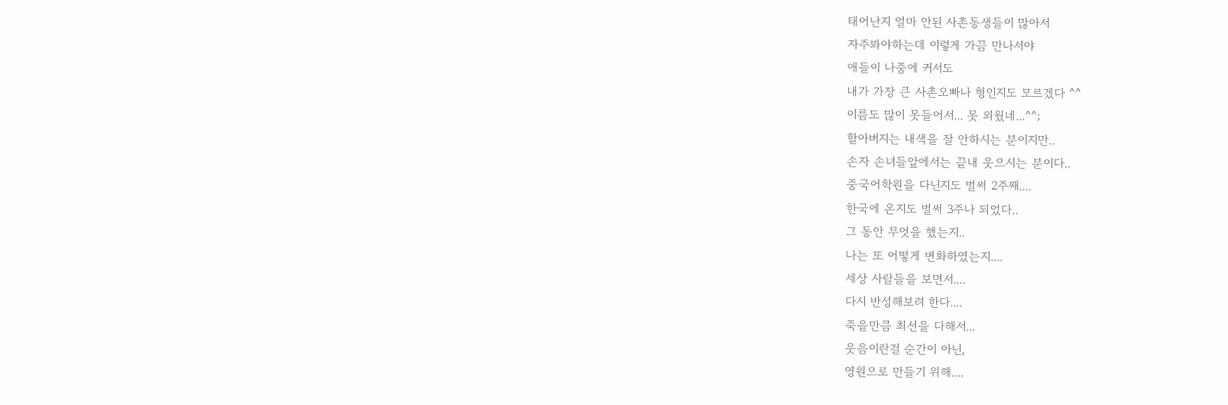태어난지 얼마 안된 사촌동생들이 많아서
자주봐야하는데 이렇게 가끔 만나서야
애들이 나중에 커서도
내가 가장 큰 사촌오빠나 형인지도 모르겠다 ^^
이름도 많이 못들어서... 못 외웠네...^^;
할아버지는 내색을 잘 안하시는 분이지만..
손자 손녀들앞에서는 끝내 웃으시는 분이다..
중국어학원을 다닌지도 벌써 2주째....
한국에 온지도 벌써 3주나 되었다..
그 동안 무엇을 했는지..
나는 또 어떻게 변화하였는지....
세상 사람들을 보면서....
다시 반성해보려 한다....
죽을만큼 최선을 다해서...
웃음이란걸 순간이 아닌,
영원으로 만들기 위해....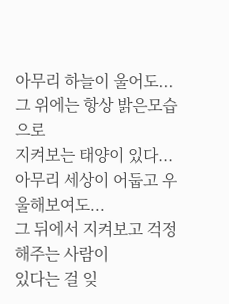아무리 하늘이 울어도...
그 위에는 항상 밝은모습으로
지켜보는 태양이 있다...
아무리 세상이 어둡고 우울해보여도...
그 뒤에서 지켜보고 걱정해주는 사람이
있다는 걸 잊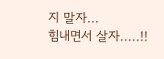지 말자...
힘내면서 살자.....!!